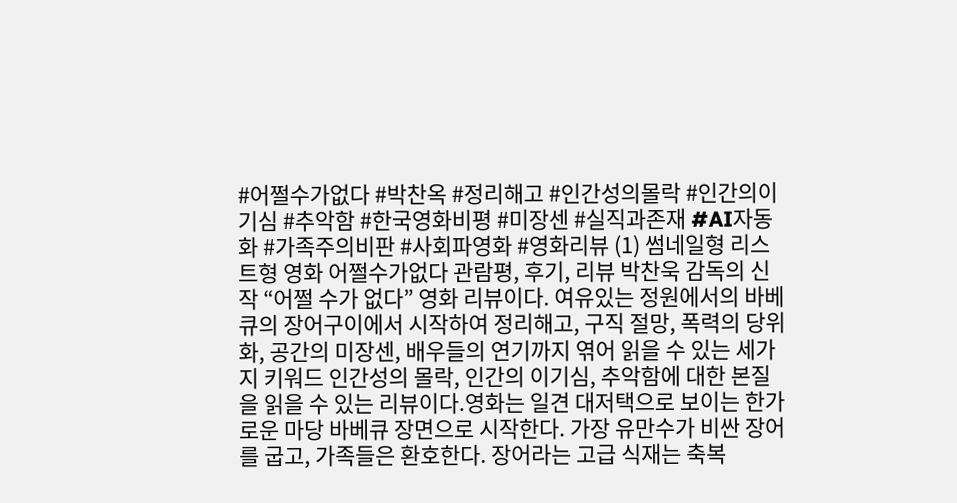#어쩔수가없다 #박찬옥 #정리해고 #인간성의몰락 #인간의이기심 #추악함 #한국영화비평 #미장센 #실직과존재 #AI자동화 #가족주의비판 #사회파영화 #영화리뷰 (1) 썸네일형 리스트형 영화 어쩔수가없다 관람평, 후기, 리뷰 박찬욱 감독의 신작 “어쩔 수가 없다” 영화 리뷰이다. 여유있는 정원에서의 바베큐의 장어구이에서 시작하여 정리해고, 구직 절망, 폭력의 당위화, 공간의 미장센, 배우들의 연기까지 엮어 읽을 수 있는 세가지 키워드 인간성의 몰락, 인간의 이기심, 추악함에 대한 본질을 읽을 수 있는 리뷰이다.영화는 일견 대저택으로 보이는 한가로운 마당 바베큐 장면으로 시작한다. 가장 유만수가 비싼 장어를 굽고, 가족들은 환호한다. 장어라는 고급 식재는 축복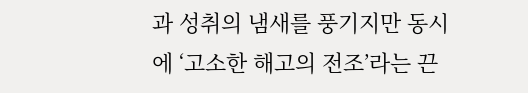과 성취의 냄새를 풍기지만 동시에 ‘고소한 해고의 전조’라는 끈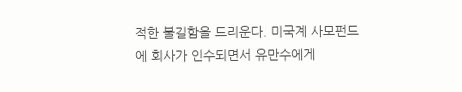적한 불길함을 드리운다. 미국계 사모펀드에 회사가 인수되면서 유만수에게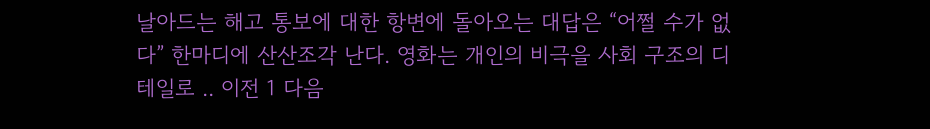날아드는 해고 통보에 대한 항변에 돌아오는 대답은 “어쩔 수가 없다” 한마디에 산산조각 난다. 영화는 개인의 비극을 사회 구조의 디테일로 .. 이전 1 다음